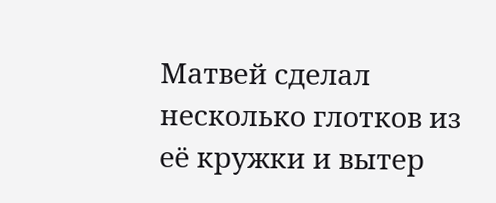Матвей сделал несколько глотков из её кружки и вытер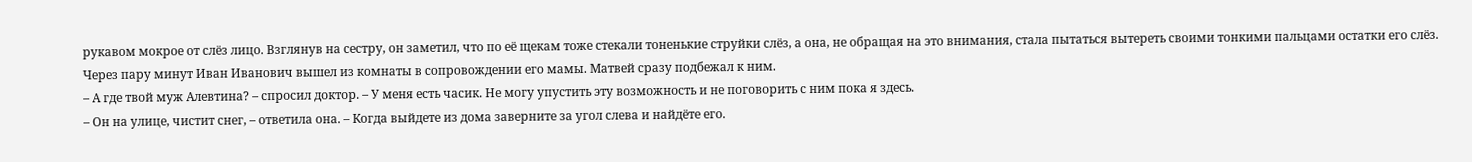рукавом мокрое от слёз лицо. Взглянув на сестру, он заметил, что по её щекам тоже стекали тоненькие струйки слёз, а она, не обращая на это внимания, стала пытаться вытереть своими тонкими пальцами остатки его слёз.
Через пару минут Иван Иванович вышел из комнаты в сопровождении его мамы. Матвей сразу подбежал к ним.
– А где твой муж Алевтина? – спросил доктор. – У меня есть часик. Не могу упустить эту возможность и не поговорить с ним пока я здесь.
– Он на улице, чистит снег, – ответила она. – Когда выйдете из дома заверните за угол слева и найдёте его.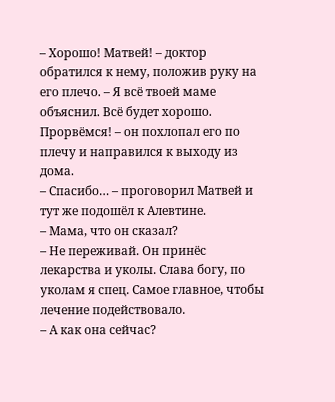– Хорошо! Матвей! – доктор обратился к нему, положив руку на его плечо. – Я всё твоей маме объяснил. Всё будет хорошо. Прорвёмся! – он похлопал его по плечу и направился к выходу из дома.
– Спасибо… – проговорил Матвей и тут же подошёл к Алевтине.
– Мама, что он сказал?
– Не переживай. Он принёс лекарства и уколы. Слава богу, по уколам я спец. Самое главное, чтобы лечение подействовало.
– А как она сейчас?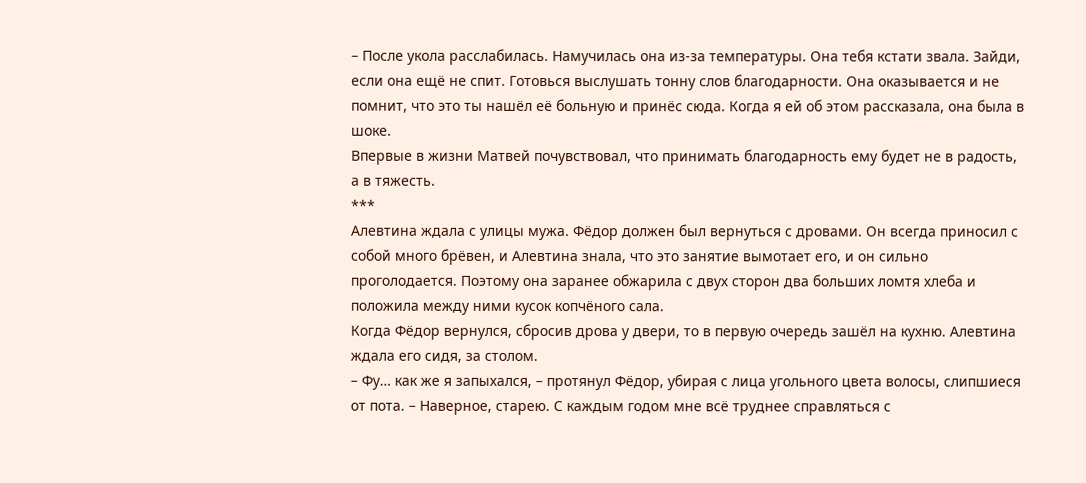– После укола расслабилась. Намучилась она из-за температуры. Она тебя кстати звала. Зайди, если она ещё не спит. Готовься выслушать тонну слов благодарности. Она оказывается и не помнит, что это ты нашёл её больную и принёс сюда. Когда я ей об этом рассказала, она была в шоке.
Впервые в жизни Матвей почувствовал, что принимать благодарность ему будет не в радость, а в тяжесть.
***
Алевтина ждала с улицы мужа. Фёдор должен был вернуться с дровами. Он всегда приносил с собой много брёвен, и Алевтина знала, что это занятие вымотает его, и он сильно проголодается. Поэтому она заранее обжарила с двух сторон два больших ломтя хлеба и положила между ними кусок копчёного сала.
Когда Фёдор вернулся, сбросив дрова у двери, то в первую очередь зашёл на кухню. Алевтина ждала его сидя, за столом.
– Фу… как же я запыхался, – протянул Фёдор, убирая с лица угольного цвета волосы, слипшиеся от пота. – Наверное, старею. С каждым годом мне всё труднее справляться с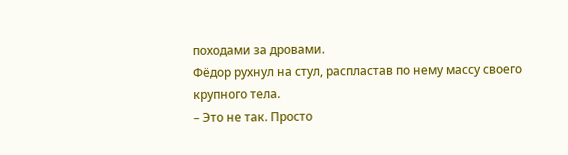походами за дровами.
Фёдор рухнул на стул, распластав по нему массу своего крупного тела.
– Это не так. Просто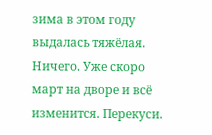зима в этом году выдалась тяжёлая. Ничего. Уже скоро март на дворе и всё изменится. Перекуси.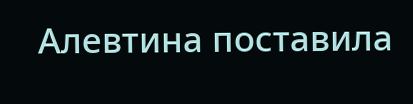Алевтина поставила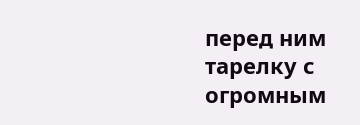перед ним тарелку с огромным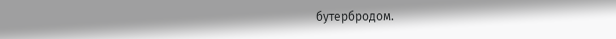бутербродом.